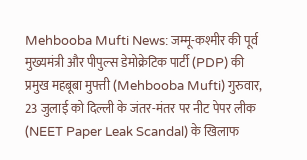Mehbooba Mufti News: जम्मू-कश्मीर की पूर्व मुख्यमंत्री और पीपुल्स डेमोक्रेटिक पार्टी (PDP) की प्रमुख महबूबा मुफ्ती (Mehbooba Mufti) गुरुवार, 23 जुलाई को दिल्ली के जंतर-मंतर पर नीट पेपर लीक (NEET Paper Leak Scandal) के खिलाफ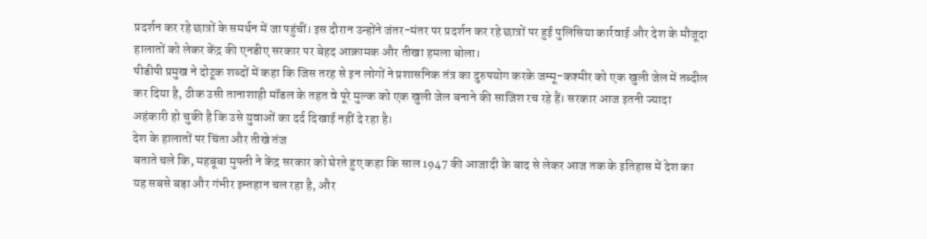प्रदर्शन कर रहे छात्रों के समर्थन में जा पहुंचीं। इस दौरान उन्होंने जंतर-मंतर पर प्रदर्शन कर रहे छात्रों पर हुई पुलिसिया कार्रवाई और देश के मौजूदा हालातों को लेकर केंद्र की एनडीए सरकार पर बेहद आक्रामक और तीखा हमला बोला।
पीडीपी प्रमुख ने दोटूक शब्दों में कहा कि जिस तरह से इन लोगों ने प्रशासनिक तंत्र का दुरुपयोग करके जम्मू-कश्मीर को एक खुली जेल में तब्दील कर दिया है, ठीक उसी तानाशाही मॉडल के तहत वे पूरे मुल्क को एक खुली जेल बनाने की साजिश रच रहे हैं। सरकार आज इतनी ज्यादा अहंकारी हो चुकी है कि उसे युवाओं का दर्द दिखाई नहीं दे रहा है।
देश के हालातों पर चिंता और तीखे तंज
बताते चले कि, महबूबा मुफ्ती ने केंद्र सरकार को घेरते हुए कहा कि साल 1947 की आजादी के बाद से लेकर आज तक के इतिहास में देश का यह सबसे बड़ा और गंभीर इम्तहान चल रहा है, और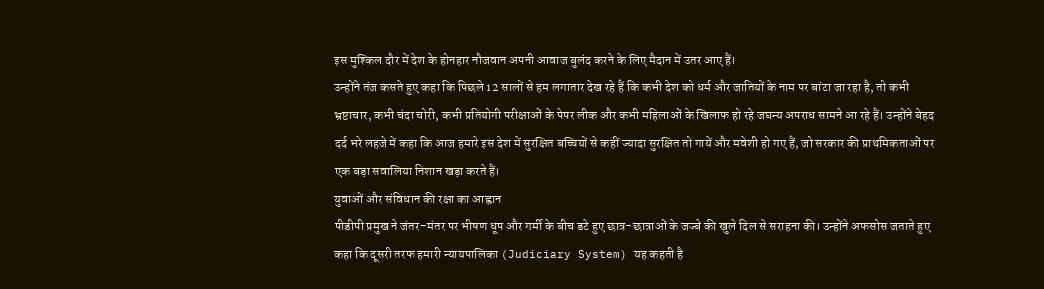इस मुश्किल दौर में देश के होनहार नौजवान अपनी आवाज बुलंद करने के लिए मैदान में उतर आए हैं।
उन्होंने तंज कसते हुए कहा कि पिछले 12 सालों से हम लगातार देख रहे हैं कि कभी देश को धर्म और जातियों के नाम पर बांटा जा रहा है, तो कभी भ्रष्टाचार, कभी चंदा चोरी, कभी प्रतियोगी परीक्षाओं के पेपर लीक और कभी महिलाओं के खिलाफ हो रहे जघन्य अपराध सामने आ रहे हैं। उन्होंने बेहद दर्द भरे लहजे में कहा कि आज हमारे इस देश में सुरक्षित बच्चियों से कहीं ज्यादा सुरक्षित तो गायें और मवेशी हो गए हैं, जो सरकार की प्राथमिकताओं पर एक बड़ा सवालिया निशान खड़ा करते हैं।
युवाओं और संविधान की रक्षा का आह्वान
पीडीपी प्रमुख ने जंतर-मंतर पर भीषण धूप और गर्मी के बीच डटे हुए छात्र-छात्राओं के जज्बे की खुले दिल से सराहना की। उन्होंने अफसोस जताते हुए कहा कि दूसरी तरफ हमारी न्यायपालिका (Judiciary System) यह कहती है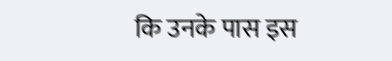कि उनके पास इस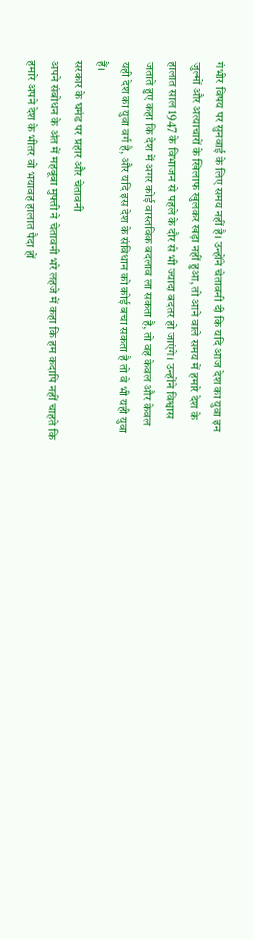गंभीर विषय पर सुनवाई के लिए समय नहीं है। उन्होंने चेतावनी दी कि यदि आज देश का युवा इन जुल्मों और अत्याचारों के खिलाफ खुलकर खड़ा नहीं हुआ, तो आने वाले समय में हमारे देश के हालात साल 1947 के विभाजन से पहले के दौर से भी ज्यादा बदतर हो जाएंगे। उन्होंने विश्वास जताते हुए कहा कि देश में अगर कोई वास्तविक बदलाव ला सकता है, तो वह केवल और केवल यही देश का युवा वर्ग है, और यदि इस देश के संविधान को कोई बचा सकता है तो वे भी यही युवा हैं।
सरकार के घमंड पर प्रहार और चेतावनी
अपने संबोधन के अंत में महबूबा मुफ्ती ने चेतावनी भरे लहजे में कहा कि हम कदापि नहीं चाहते कि हमारे अपने देश के भीतर वो भयावह हालात पैदा हों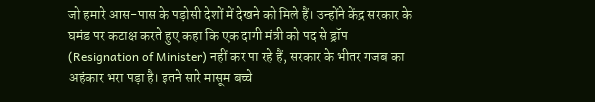जो हमारे आस-पास के पड़ोसी देशों में देखने को मिले हैं। उन्होंने केंद्र सरकार के घमंड पर कटाक्ष करते हुए कहा कि एक दागी मंत्री को पद से ड्रॉप (Resignation of Minister) नहीं कर पा रहे हैं, सरकार के भीतर गजब का अहंकार भरा पड़ा है। इतने सारे मासूम बच्चे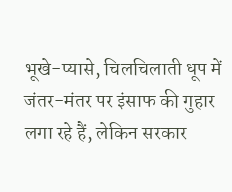भूखे-प्यासे, चिलचिलाती धूप में जंतर-मंतर पर इंसाफ की गुहार लगा रहे हैं, लेकिन सरकार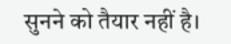सुनने को तैयार नहीं है।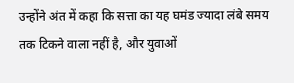उन्होंने अंत में कहा कि सत्ता का यह घमंड ज्यादा लंबे समय तक टिकने वाला नहीं है, और युवाओं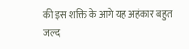की इस शक्ति के आगे यह अहंकार बहुत जल्द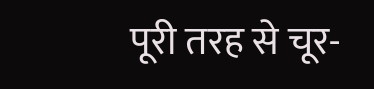पूरी तरह से चूर-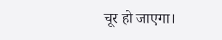चूर हो जाएगा।